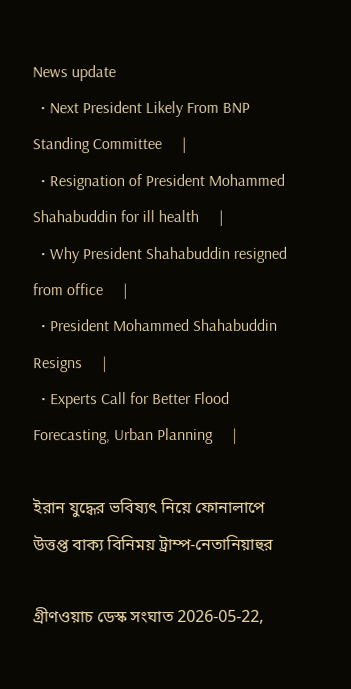News update
  • Next President Likely From BNP Standing Committee     |
  • Resignation of President Mohammed Shahabuddin for ill health     |
  • Why President Shahabuddin resigned from office     |
  • President Mohammed Shahabuddin Resigns     |
  • Experts Call for Better Flood Forecasting, Urban Planning     |

ইরান যুদ্ধের ভবিষ্যৎ নিয়ে ফোনালাপে উত্তপ্ত বাক্য বিনিময় ট্রাম্প-নেতানিয়াহুর

গ্রীণওয়াচ ডেস্ক সংঘাত 2026-05-22,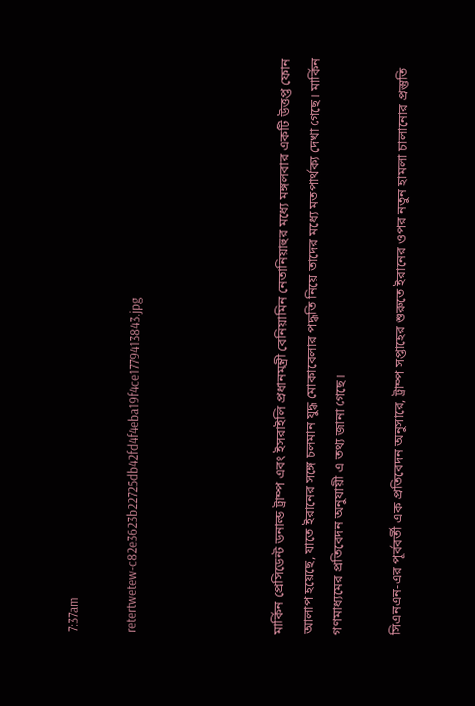7:37am

retertwetew-c82e3623b22725db42fd4f4eba19f4ce1779413843.jpg




মার্কিন প্রেসিডেন্ট ডনাল্ড ট্রাম্প এবং ইসরাইলি প্রধানমন্ত্রী বেনিয়ামিন নেতানিয়াহুর মধ্যে মঙ্গলবার একটি উত্তপ্ত ফোন আলাপ হয়েছে, যাতে ইরানের সঙ্গে চলমান যুদ্ধ মোকাবেলার পদ্ধতি নিয়ে তাদের মধ্যে মতপার্থক্য দেখা গেছে। মার্কিন গণমাধ্যমের প্রতিবেদন অনুযায়ী এ তথ্য জানা গেছে।

সিএনএন-এর পূর্ববর্তী এক প্রতিবেদন অনুসারে, ট্রাম্প সপ্তাহের শুরুতে ইরানের ওপর নতুন হামলা চালানোর প্রস্তুতি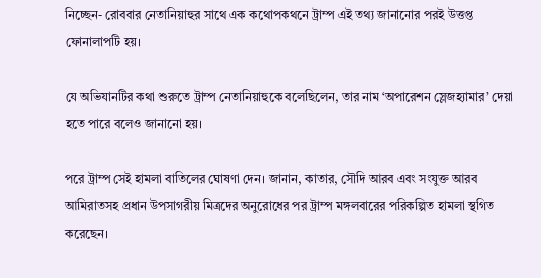নিচ্ছেন- রোববার নেতানিয়াহুর সাথে এক কথোপকথনে ট্রাম্প এই তথ্য জানানোর পরই উত্তপ্ত ফোনালাপটি হয়।

যে অভিযানটির কথা শুরুতে ট্রাম্প নেতানিয়াহুকে বলেছিলেন, তার নাম ‘অপারেশন স্লেজহ্যামার’ দেয়া হতে পারে বলেও জানানো হয়।

পরে ট্রাম্প সেই হামলা বাতিলের ঘোষণা দেন। জানান, কাতার, সৌদি আরব এবং সংযুক্ত আরব আমিরাতসহ প্রধান উপসাগরীয় মিত্রদের অনুরোধের পর ট্রাম্প মঙ্গলবারের পরিকল্পিত হামলা স্থগিত করেছেন।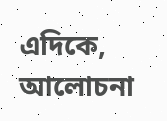এদিকে, আলোচনা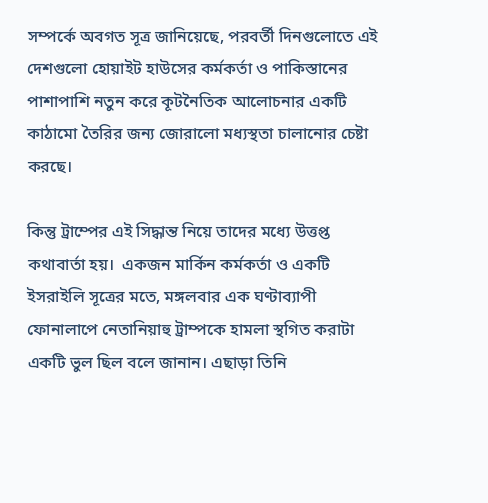সম্পর্কে অবগত সূত্র জানিয়েছে, পরবর্তী দিনগুলোতে এই দেশগুলো হোয়াইট হাউসের কর্মকর্তা ও পাকিস্তানের পাশাপাশি নতুন করে কূটনৈতিক আলোচনার একটি কাঠামো তৈরির জন্য জোরালো মধ্যস্থতা চালানোর চেষ্টা করছে।

কিন্তু ট্রাম্পের এই সিদ্ধান্ত নিয়ে তাদের মধ্যে উত্তপ্ত কথাবার্তা হয়।  একজন মার্কিন কর্মকর্তা ও একটি ইসরাইলি সূত্রের মতে, মঙ্গলবার এক ঘণ্টাব্যাপী ফোনালাপে নেতানিয়াহু ট্রাম্পকে হামলা স্থগিত করাটা একটি ভুল ছিল বলে জানান। এছাড়া তিনি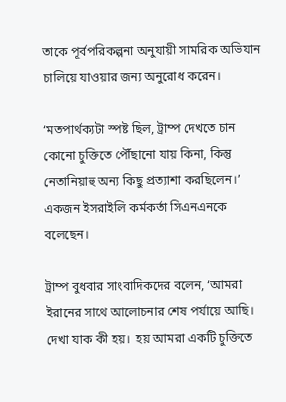তাকে পূর্বপরিকল্পনা অনুযায়ী সামরিক অভিযান চালিয়ে যাওয়ার জন্য অনুরোধ করেন।

‘মতপার্থক্যটা স্পষ্ট ছিল, ট্রাম্প দেখতে চান কোনো চুক্তিতে পৌঁছানো যায় কিনা, কিন্তু নেতানিয়াহু অন্য কিছু প্রত্যাশা করছিলেন।’ একজন ইসরাইলি কর্মকর্তা সিএনএনকে বলেছেন।

ট্রাম্প বুধবার সাংবাদিকদের বলেন, ‘আমরা ইরানের সাথে আলোচনার শেষ পর্যায়ে আছি। দেখা যাক কী হয়।  হয় আমরা একটি চুক্তিতে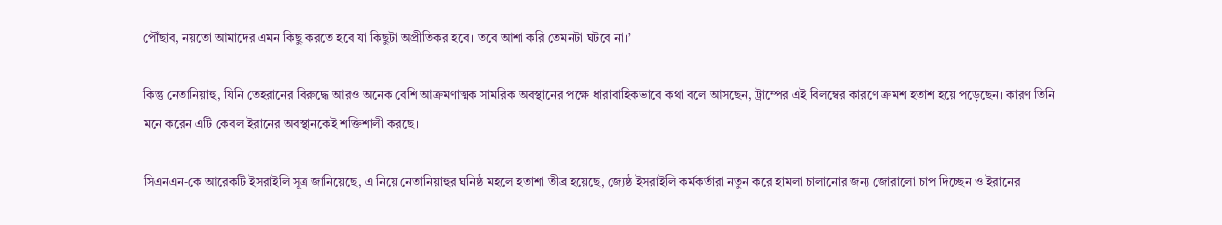পৌঁছাব, নয়তো আমাদের এমন কিছু করতে হবে যা কিছুটা অপ্রীতিকর হবে। তবে আশা করি তেমনটা ঘটবে না।’

কিন্তু নেতানিয়াহু, যিনি তেহরানের বিরুদ্ধে আরও অনেক বেশি আক্রমণাত্মক সামরিক অবস্থানের পক্ষে ধারাবাহিকভাবে কথা বলে আসছেন, ট্রাম্পের এই বিলম্বের কারণে ক্রমশ হতাশ হয়ে পড়েছেন। কারণ তিনি মনে করেন এটি কেবল ইরানের অবস্থানকেই শক্তিশালী করছে।

সিএনএন-কে আরেকটি ইসরাইলি সূত্র জানিয়েছে, এ নিয়ে নেতানিয়াহুর ঘনিষ্ঠ মহলে হতাশা তীব্র হয়েছে, জ্যেষ্ঠ ইসরাইলি কর্মকর্তারা নতুন করে হামলা চালানোর জন্য জোরালো চাপ দিচ্ছেন ও ইরানের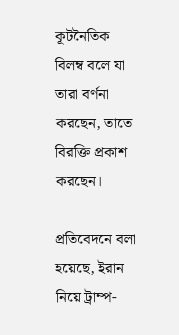কূটনৈতিক বিলম্ব বলে যা তারা বর্ণনা করছেন, তাতে বিরক্তি প্রকাশ করছেন।

প্রতিবেদনে বলা হয়েছে, ইরান নিয়ে ট্রাম্প-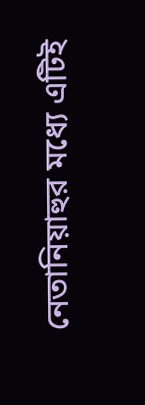নেতানিয়াহুর মধ্যে এটিই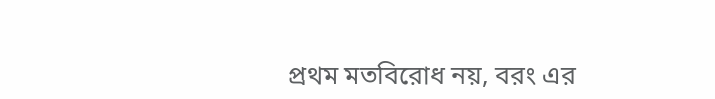প্রথম মতবিরোধ নয়, বরং এর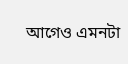আগেও এমনটা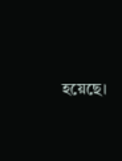হয়েছে।